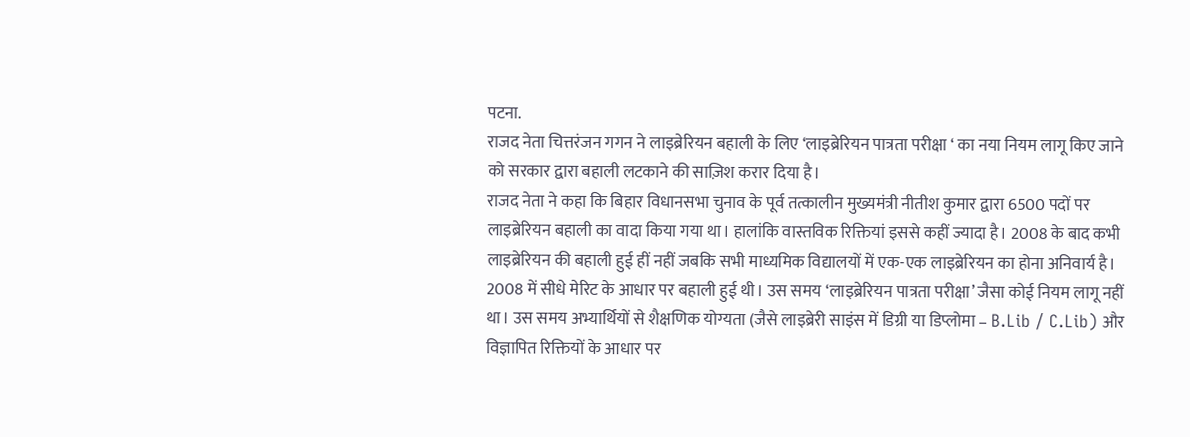पटना.
राजद नेता चित्तरंजन गगन ने लाइब्रेरियन बहाली के लिए ‘लाइब्रेरियन पात्रता परीक्षा ‘ का नया नियम लागू किए जाने को सरकार द्वारा बहाली लटकाने की साज़िश करार दिया है।
राजद नेता ने कहा कि बिहार विधानसभा चुनाव के पूर्व तत्कालीन मुख्यमंत्री नीतीश कुमार द्वारा 6500 पदों पर लाइब्रेरियन बहाली का वादा किया गया था। हालांकि वास्तविक रिक्तियां इससे कहीं ज्यादा है। 2008 के बाद कभी लाइब्रेरियन की बहाली हुई हीं नहीं जबकि सभी माध्यमिक विद्यालयों में एक-एक लाइब्रेरियन का होना अनिवार्य है। 2008 में सीधे मेरिट के आधार पर बहाली हुई थी। उस समय ‘लाइब्रेरियन पात्रता परीक्षा’ जैसा कोई नियम लागू नहीं था। उस समय अभ्यार्थियों से शैक्षणिक योग्यता (जैसे लाइब्रेरी साइंस में डिग्री या डिप्लोमा – B.Lib / C.Lib) और विज्ञापित रिक्तियों के आधार पर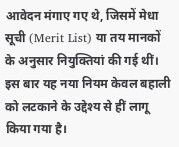आवेदन मंगाए गए थे, जिसमें मेधा सूची (Merit List) या तय मानकों के अनुसार नियुक्तियां की गई थीं। इस बार यह नया नियम केवल बहाली को लटकाने के उद्देश्य से हीं लागू किया गया है।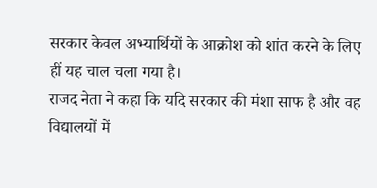सरकार केवल अभ्यार्थियों के आक्रोश को शांत करने के लिए हीं यह चाल चला गया है।
राजद नेता ने कहा कि यदि सरकार की मंशा साफ है और वह विद्यालयों में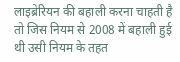लाइब्रेरियन की बहाली करना चाहती है तो जिस नियम से 2008 में बहाली हुई थी उसी नियम के तहत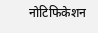नोटिफिकेशन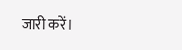जारी करें।